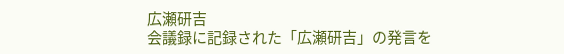広瀬研吉
会議録に記録された「広瀬研吉」の発言を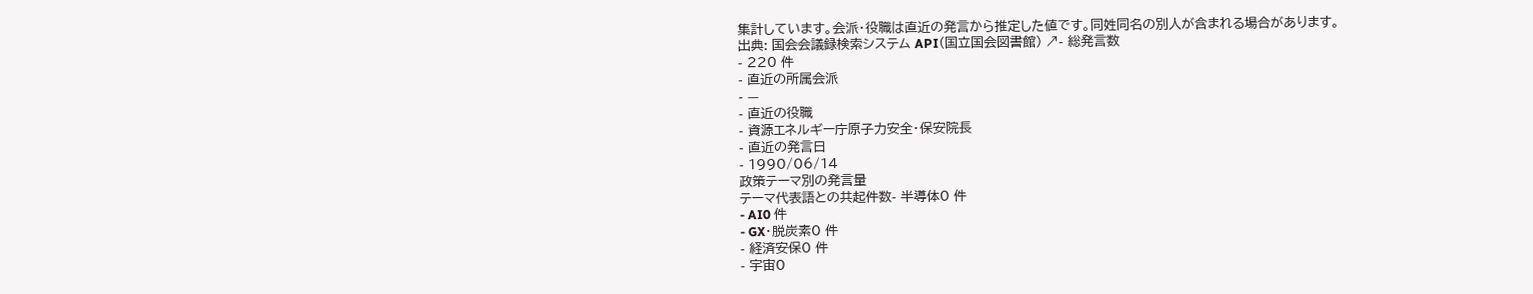集計しています。会派・役職は直近の発言から推定した値です。同姓同名の別人が含まれる場合があります。
出典: 国会会議録検索システム API(国立国会図書館) ↗- 総発言数
- 220 件
- 直近の所属会派
- —
- 直近の役職
- 資源エネルギー庁原子力安全・保安院長
- 直近の発言日
- 1990/06/14
政策テーマ別の発言量
テーマ代表語との共起件数- 半導体0 件
- AI0 件
- GX・脱炭素0 件
- 経済安保0 件
- 宇宙0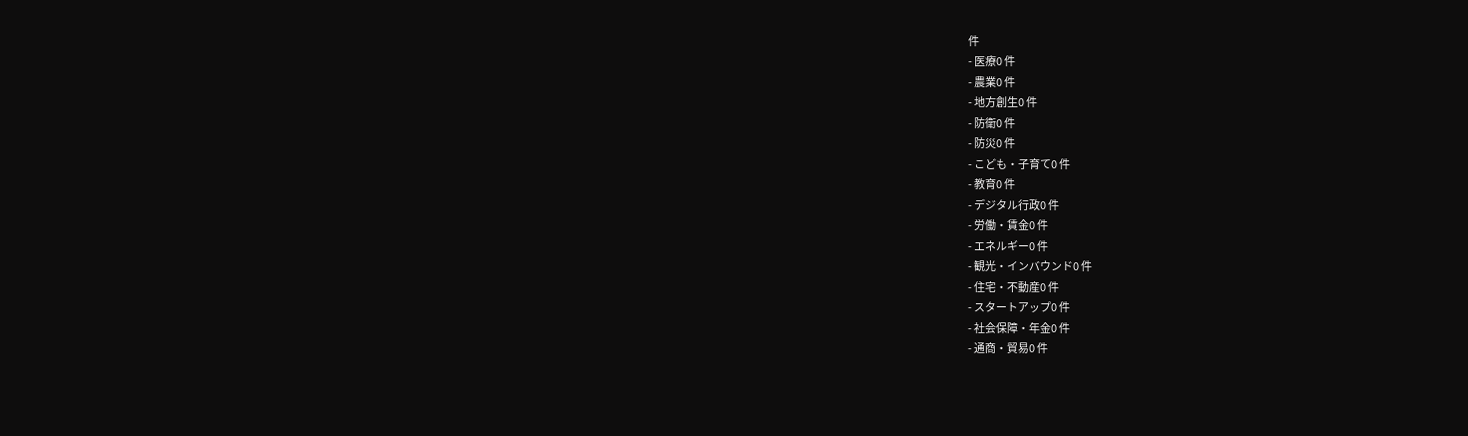件
- 医療0 件
- 農業0 件
- 地方創生0 件
- 防衛0 件
- 防災0 件
- こども・子育て0 件
- 教育0 件
- デジタル行政0 件
- 労働・賃金0 件
- エネルギー0 件
- 観光・インバウンド0 件
- 住宅・不動産0 件
- スタートアップ0 件
- 社会保障・年金0 件
- 通商・貿易0 件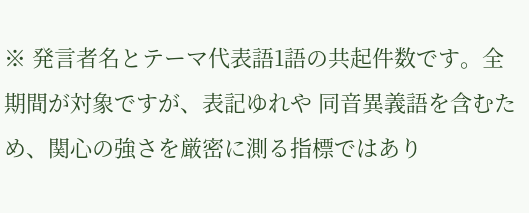※ 発言者名とテーマ代表語1語の共起件数です。全期間が対象ですが、表記ゆれや 同音異義語を含むため、関心の強さを厳密に測る指標ではあり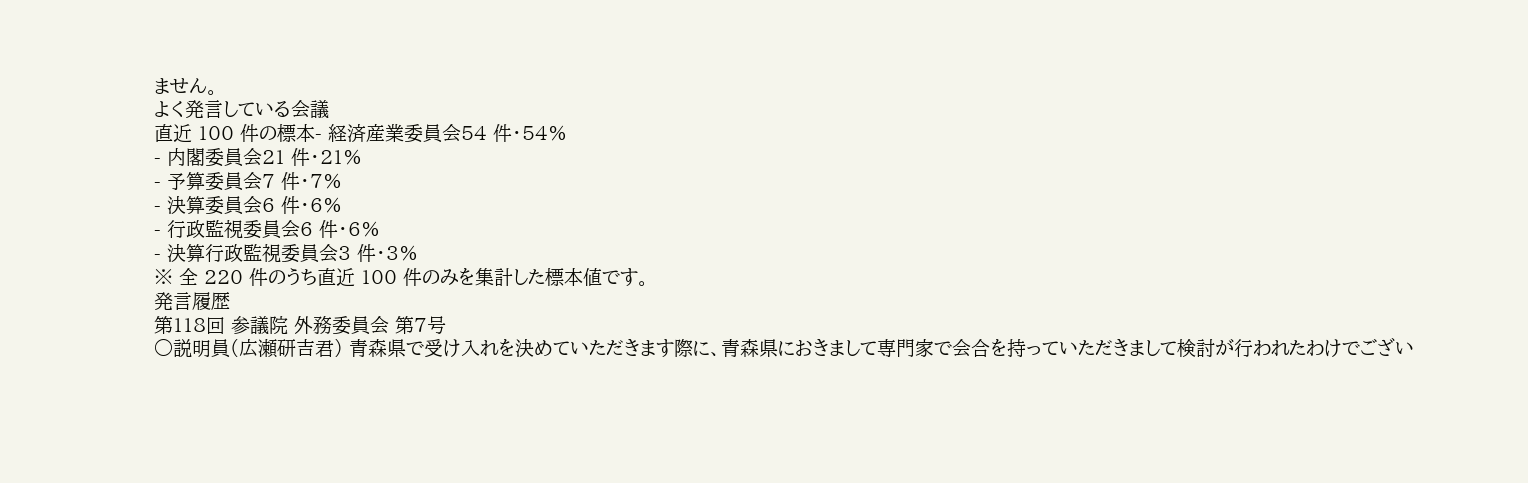ません。
よく発言している会議
直近 100 件の標本- 経済産業委員会54 件・54%
- 内閣委員会21 件・21%
- 予算委員会7 件・7%
- 決算委員会6 件・6%
- 行政監視委員会6 件・6%
- 決算行政監視委員会3 件・3%
※ 全 220 件のうち直近 100 件のみを集計した標本値です。
発言履歴
第118回 参議院 外務委員会 第7号
○説明員(広瀬研吉君) 青森県で受け入れを決めていただきます際に、青森県におきまして専門家で会合を持っていただきまして検討が行われたわけでござい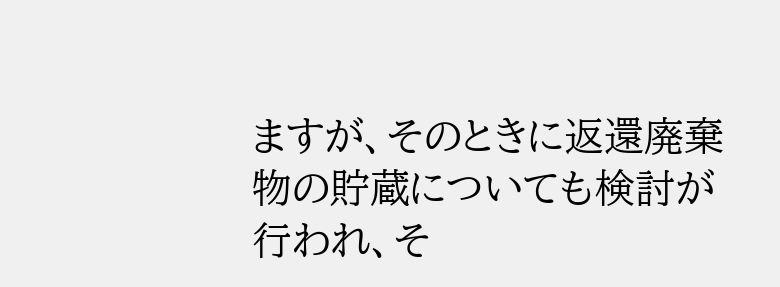ますが、そのときに返還廃棄物の貯蔵についても検討が行われ、そ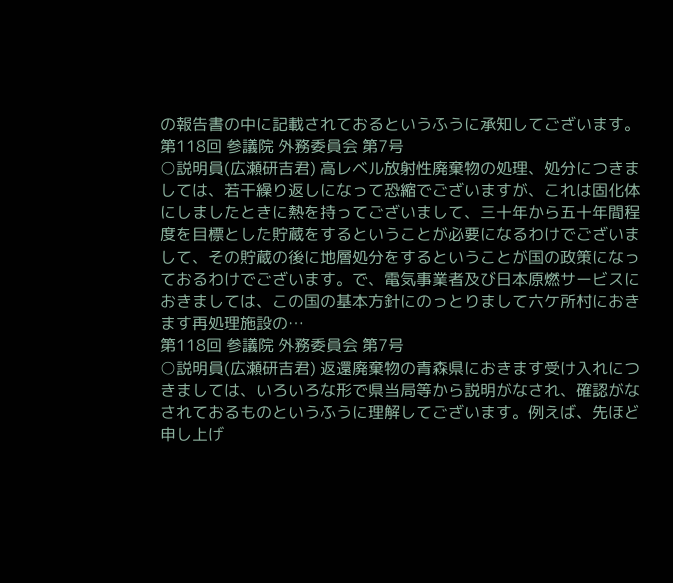の報告書の中に記載されておるというふうに承知してございます。
第118回 参議院 外務委員会 第7号
○説明員(広瀬研吉君) 高レベル放射性廃棄物の処理、処分につきましては、若干繰り返しになって恐縮でございますが、これは固化体にしましたときに熱を持ってございまして、三十年から五十年間程度を目標とした貯蔵をするということが必要になるわけでございまして、その貯蔵の後に地層処分をするということが国の政策になっておるわけでございます。で、電気事業者及び日本原燃サービスにおきましては、この国の基本方針にのっとりまして六ケ所村におきます再処理施設の…
第118回 参議院 外務委員会 第7号
○説明員(広瀬研吉君) 返還廃棄物の青森県におきます受け入れにつきましては、いろいろな形で県当局等から説明がなされ、確認がなされておるものというふうに理解してございます。例えば、先ほど申し上げ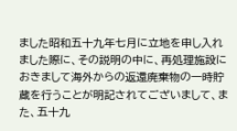ました昭和五十九年七月に立地を申し入れました際に、その説明の中に、再処理施設におきまして海外からの返還廃棄物の一時貯蔵を行うことが明記されてございまして、また、五十九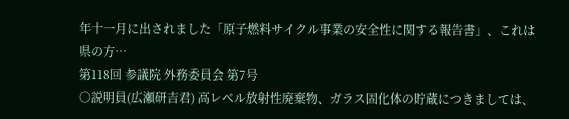年十一月に出されました「原子燃料サイクル事業の安全性に関する報告書」、これは県の方…
第118回 参議院 外務委員会 第7号
○説明員(広瀬研吉君) 高レベル放射性廃棄物、ガラス固化体の貯蔵につきましては、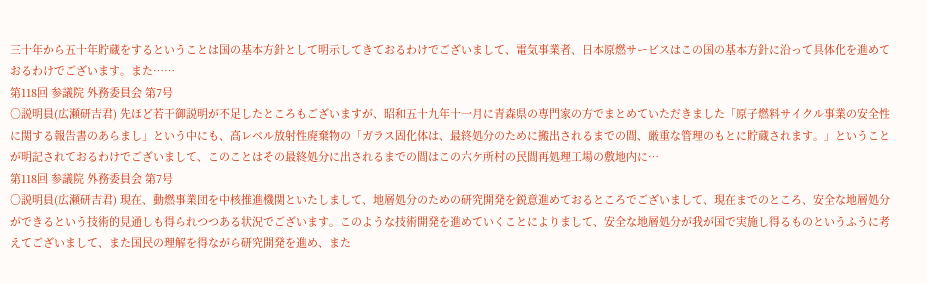三十年から五十年貯蔵をするということは国の基本方針として明示してきておるわけでございまして、電気事業者、日本原燃サービスはこの国の基本方針に沿って具体化を進めておるわけでございます。また……
第118回 参議院 外務委員会 第7号
○説明員(広瀬研吉君) 先ほど若干御説明が不足したところもございますが、昭和五十九年十一月に青森県の専門家の方でまとめていただきました「原子燃料サイクル事業の安全性に関する報告書のあらまし」という中にも、高レベル放射性廃棄物の「ガラス固化体は、最終処分のために搬出されるまでの間、厳重な管理のもとに貯蔵されます。」ということが明記されておるわけでございまして、このことはその最終処分に出されるまでの間はこの六ケ所村の民間再処理工場の敷地内に…
第118回 参議院 外務委員会 第7号
○説明員(広瀬研吉君) 現在、動燃事業団を中核推進機関といたしまして、地層処分のための研究開発を鋭意進めておるところでございまして、現在までのところ、安全な地層処分ができるという技術的見通しも得られつつある状況でございます。このような技術開発を進めていくことによりまして、安全な地層処分が我が国で実施し得るものというふうに考えてございまして、また国民の理解を得ながら研究開発を進め、また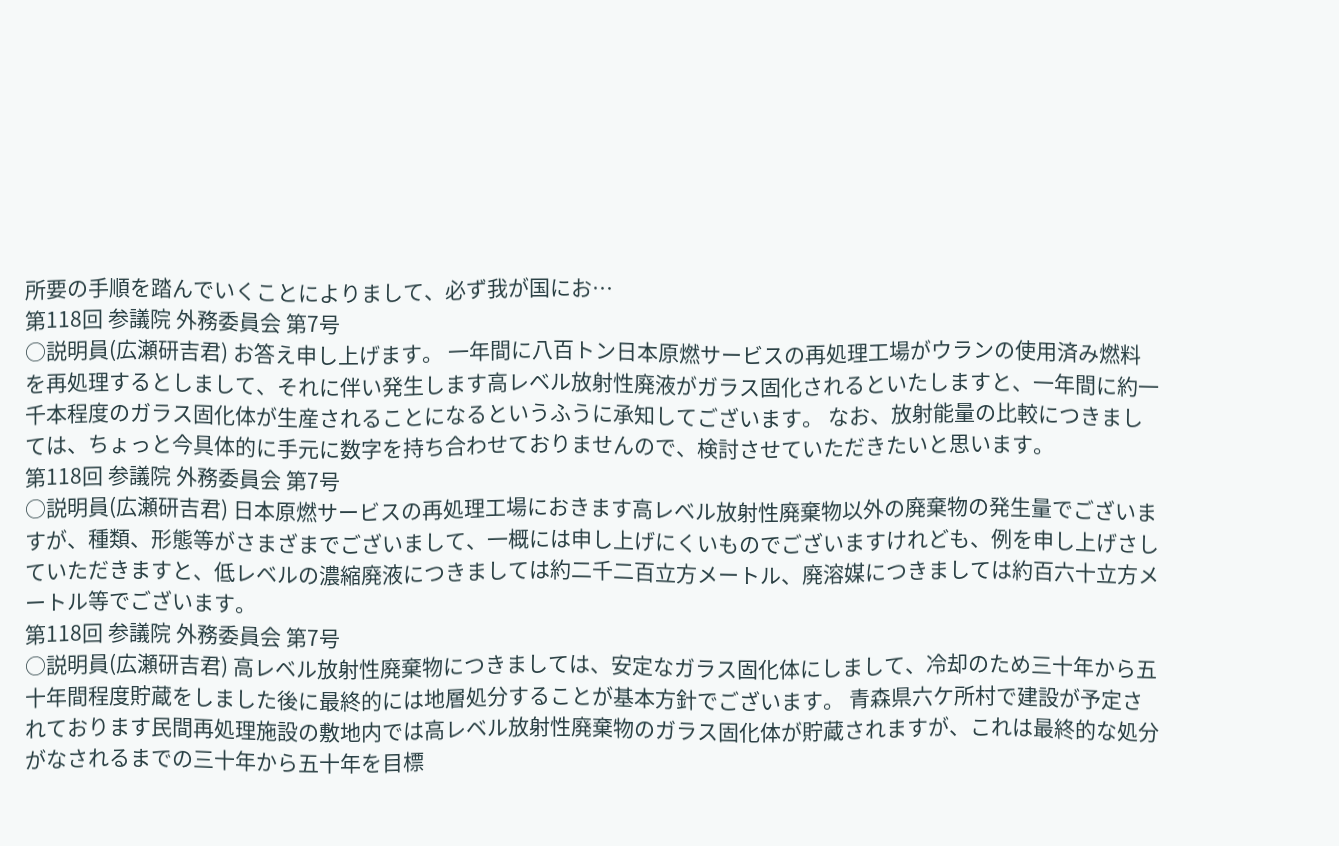所要の手順を踏んでいくことによりまして、必ず我が国にお…
第118回 参議院 外務委員会 第7号
○説明員(広瀬研吉君) お答え申し上げます。 一年間に八百トン日本原燃サービスの再処理工場がウランの使用済み燃料を再処理するとしまして、それに伴い発生します高レベル放射性廃液がガラス固化されるといたしますと、一年間に約一千本程度のガラス固化体が生産されることになるというふうに承知してございます。 なお、放射能量の比較につきましては、ちょっと今具体的に手元に数字を持ち合わせておりませんので、検討させていただきたいと思います。
第118回 参議院 外務委員会 第7号
○説明員(広瀬研吉君) 日本原燃サービスの再処理工場におきます高レベル放射性廃棄物以外の廃棄物の発生量でございますが、種類、形態等がさまざまでございまして、一概には申し上げにくいものでございますけれども、例を申し上げさしていただきますと、低レベルの濃縮廃液につきましては約二千二百立方メートル、廃溶媒につきましては約百六十立方メートル等でございます。
第118回 参議院 外務委員会 第7号
○説明員(広瀬研吉君) 高レベル放射性廃棄物につきましては、安定なガラス固化体にしまして、冷却のため三十年から五十年間程度貯蔵をしました後に最終的には地層処分することが基本方針でございます。 青森県六ケ所村で建設が予定されております民間再処理施設の敷地内では高レベル放射性廃棄物のガラス固化体が貯蔵されますが、これは最終的な処分がなされるまでの三十年から五十年を目標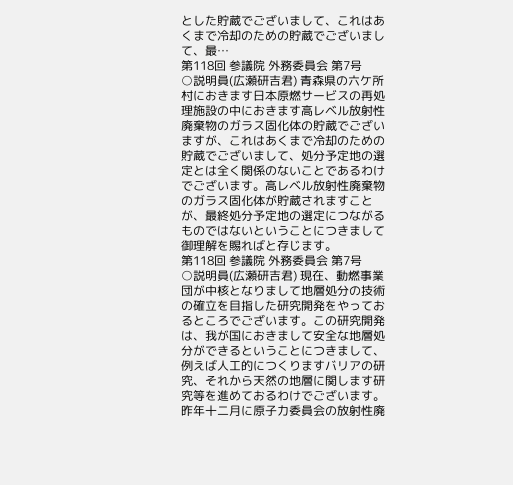とした貯蔵でございまして、これはあくまで冷却のための貯蔵でございまして、最…
第118回 参議院 外務委員会 第7号
○説明員(広瀬研吉君) 青森県の六ケ所村におきます日本原燃サービスの再処理施設の中におきます高レベル放射性廃棄物のガラス固化体の貯蔵でございますが、これはあくまで冷却のための貯蔵でございまして、処分予定地の選定とは全く関係のないことであるわけでございます。高レベル放射性廃棄物のガラス固化体が貯蔵されますことが、最終処分予定地の選定につながるものではないということにつきまして御理解を賜ればと存じます。
第118回 参議院 外務委員会 第7号
○説明員(広瀬研吉君) 現在、動燃事業団が中核となりまして地層処分の技術の確立を目指した研究開発をやっておるところでございます。この研究開発は、我が国におきまして安全な地層処分ができるということにつきまして、例えば人工的につくりますバリアの研究、それから天然の地層に関します研究等を進めておるわけでございます。 昨年十二月に原子力委員会の放射性廃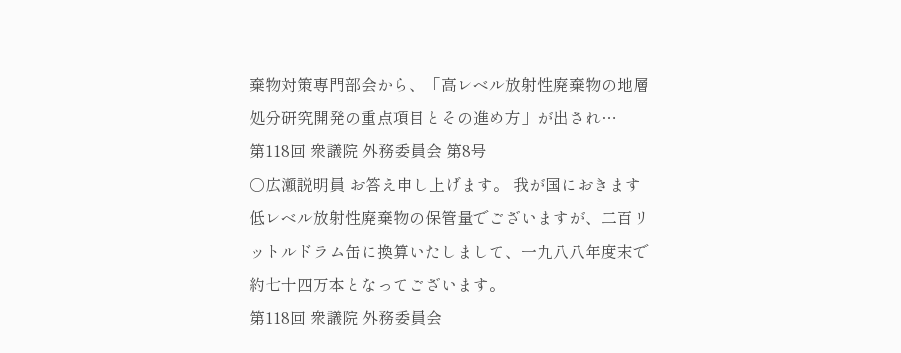棄物対策専門部会から、「高レベル放射性廃棄物の地層処分研究開発の重点項目とその進め方」が出され…
第118回 衆議院 外務委員会 第8号
○広瀬説明員 お答え申し上げます。 我が国におきます低レベル放射性廃棄物の保管量でございますが、二百リットルドラム缶に換算いたしまして、一九八八年度末で約七十四万本となってございます。
第118回 衆議院 外務委員会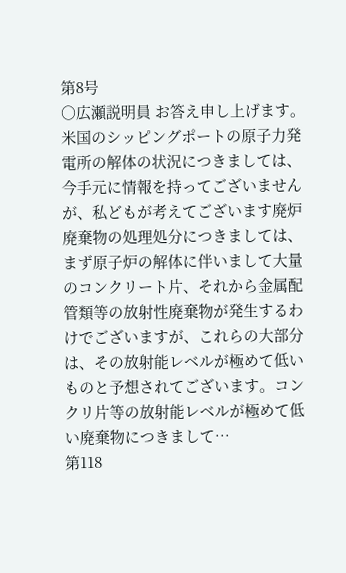第8号
○広瀬説明員 お答え申し上げます。 米国のシッピングポートの原子力発電所の解体の状況につきましては、今手元に情報を持ってございませんが、私どもが考えてございます廃炉廃棄物の処理処分につきましては、まず原子炉の解体に伴いまして大量のコンクリート片、それから金属配管類等の放射性廃棄物が発生するわけでございますが、これらの大部分は、その放射能レベルが極めて低いものと予想されてございます。コンクリ片等の放射能レベルが極めて低い廃棄物につきまして…
第118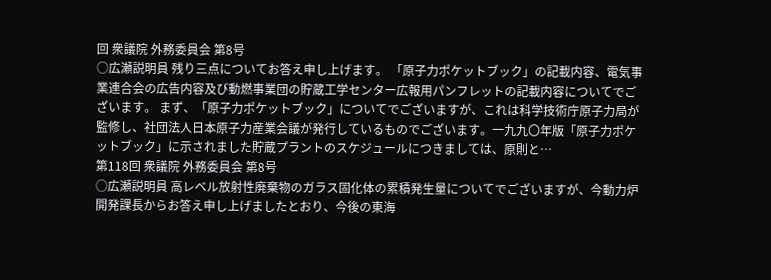回 衆議院 外務委員会 第8号
○広瀬説明員 残り三点についてお答え申し上げます。 「原子力ポケットブック」の記載内容、電気事業連合会の広告内容及び動燃事業団の貯蔵工学センター広報用パンフレットの記載内容についてでございます。 まず、「原子力ポケットブック」についてでございますが、これは科学技術庁原子力局が監修し、社団法人日本原子力産業会議が発行しているものでございます。一九九〇年版「原子力ポケットブック」に示されました貯蔵プラントのスケジュールにつきましては、原則と…
第118回 衆議院 外務委員会 第8号
○広瀬説明員 高レベル放射性廃棄物のガラス固化体の累積発生量についてでございますが、今動力炉開発課長からお答え申し上げましたとおり、今後の東海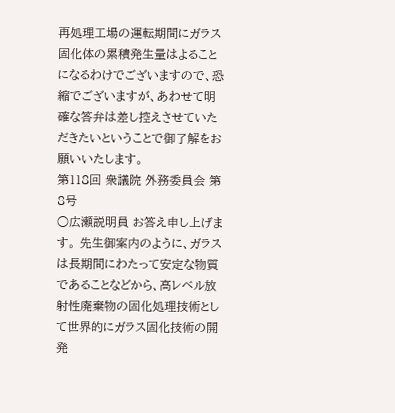再処理工場の運転期間にガラス固化体の累積発生量はよることになるわけでございますので、恐縮でございますが、あわせて明確な答弁は差し控えさせていただきたいということで御了解をお願いいたします。
第118回 衆議院 外務委員会 第8号
○広瀬説明員 お答え申し上げます。 先生御案内のように、ガラスは長期間にわたって安定な物質であることなどから、高レベル放射性廃棄物の固化処理技術として世界的にガラス固化技術の開発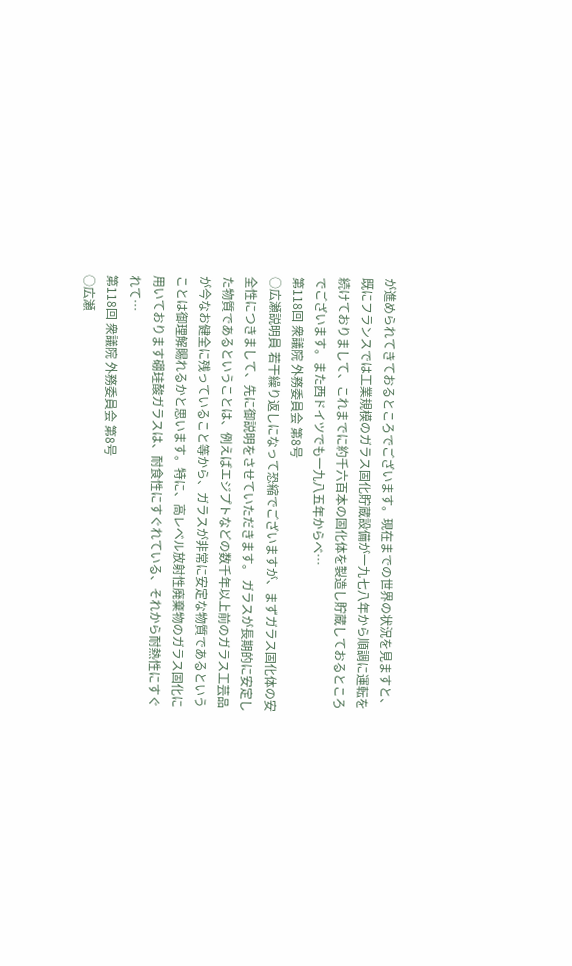が進められてきておるところでございます。現在までの世界の状況を見ますと、既にフランスでは工業規模のガラス固化貯蔵設備が一九七八年から順調に運転を続けておりまして、これまでに約千六百本の固化体を製造し貯蔵しておるところでございます。また西ドイツでも一九八五年からベ…
第118回 衆議院 外務委員会 第8号
○広瀬説明員 若干繰り返しになって恐縮でございますが、まずガラス固化体の安全性につきまして、先に御説明をさせていただきます。 ガラスが長期的に安定した物質であるということは、例えばエジプトなどの数千年以上前のガラス工芸品が今なお健全に残っていること等から、ガラスが非常に安定な物質であるということは御理解賜れるかと思います。特に、高レベル放射性廃棄物のガラス固化に用いております硼珪酸ガラスは、耐食性にすぐれている、それから耐熱性にすぐれて…
第118回 衆議院 外務委員会 第8号
○広瀬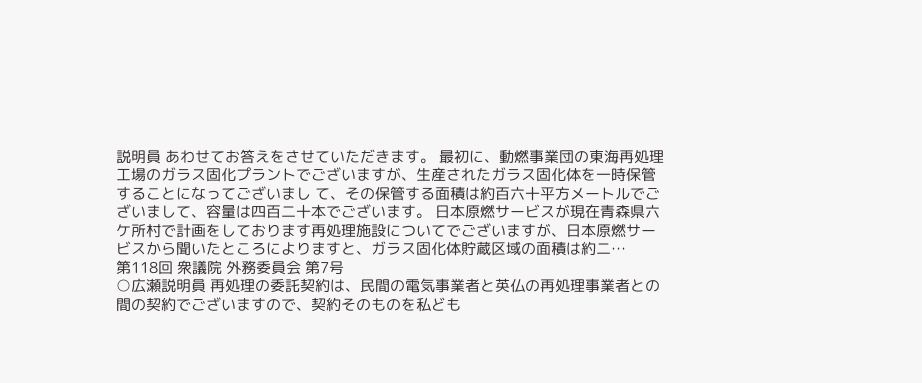説明員 あわせてお答えをさせていただきます。 最初に、動燃事業団の東海再処理工場のガラス固化プラントでございますが、生産されたガラス固化体を一時保管することになってございまし て、その保管する面積は約百六十平方メートルでございまして、容量は四百二十本でございます。 日本原燃サービスが現在青森県六ケ所村で計画をしております再処理施設についてでございますが、日本原燃サービスから聞いたところによりますと、ガラス固化体貯蔵区域の面積は約二…
第118回 衆議院 外務委員会 第7号
○広瀬説明員 再処理の委託契約は、民間の電気事業者と英仏の再処理事業者との間の契約でございますので、契約そのものを私ども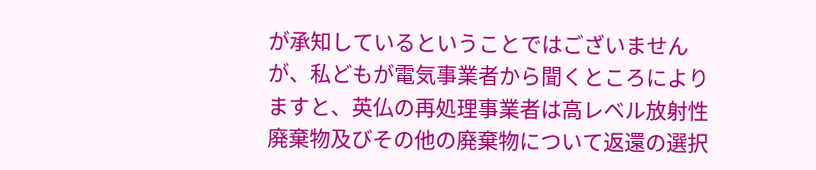が承知しているということではございませんが、私どもが電気事業者から聞くところによりますと、英仏の再処理事業者は高レベル放射性廃棄物及びその他の廃棄物について返還の選択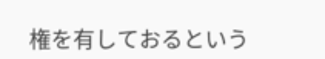権を有しておるという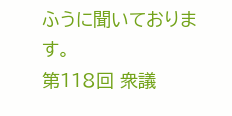ふうに聞いております。
第118回 衆議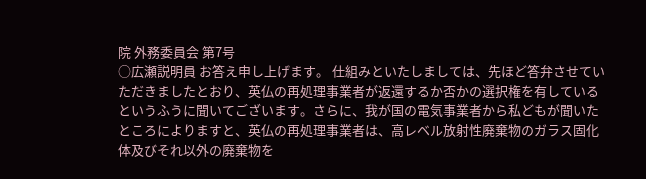院 外務委員会 第7号
○広瀬説明員 お答え申し上げます。 仕組みといたしましては、先ほど答弁させていただきましたとおり、英仏の再処理事業者が返還するか否かの選択権を有しているというふうに聞いてございます。さらに、我が国の電気事業者から私どもが聞いたところによりますと、英仏の再処理事業者は、高レベル放射性廃棄物のガラス固化体及びそれ以外の廃棄物を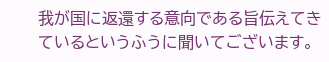我が国に返還する意向である旨伝えてきているというふうに聞いてございます。